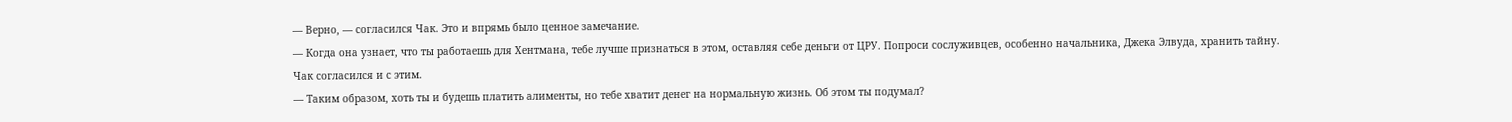— Верно, — согласился Чак. Это и впрямь было ценное замечание.
— Когда она узнает, что ты работаешь для Хентмана, тебе лучше признаться в этом, оставляя себе деньги от ЦРУ. Попроси сослуживцев, особенно начальника, Джека Элвуда, хранить тайну.
Чак согласился и с этим.
— Таким образом, хоть ты и будешь платить алименты, но тебе хватит денег на нормальную жизнь. Об этом ты подумал?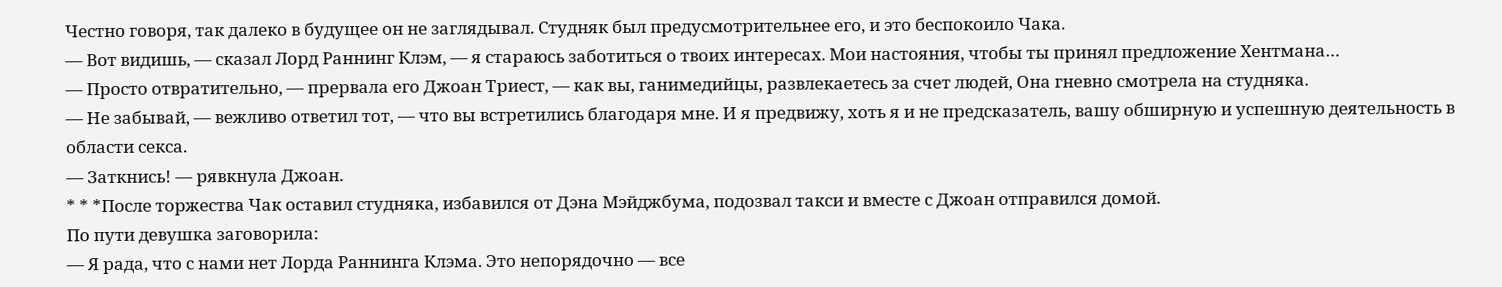Честно говоря, так далеко в будущее он не заглядывал. Студняк был предусмотрительнее его, и это беспокоило Чака.
— Вот видишь, — сказал Лорд Раннинг Клэм, — я стараюсь заботиться о твоих интересах. Мои настояния, чтобы ты принял предложение Хентмана…
— Просто отвратительно, — прервала его Джоан Триест, — как вы, ганимедийцы, развлекаетесь за счет людей, Она гневно смотрела на студняка.
— Не забывай, — вежливо ответил тот, — что вы встретились благодаря мне. И я предвижу, хоть я и не предсказатель, вашу обширную и успешную деятельность в области секса.
— Заткнись! — рявкнула Джоан.
* * *После торжества Чак оставил студняка, избавился от Дэна Мэйджбума, подозвал такси и вместе с Джоан отправился домой.
По пути девушка заговорила:
— Я рада, что с нами нет Лорда Раннинга Клэма. Это непорядочно — все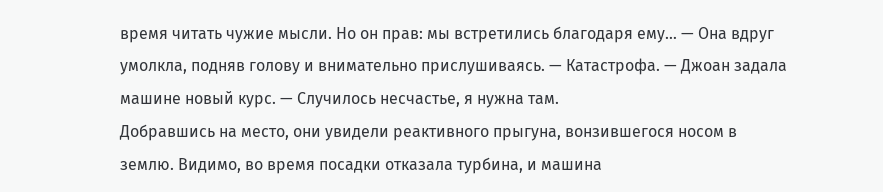время читать чужие мысли. Но он прав: мы встретились благодаря ему… — Она вдруг умолкла, подняв голову и внимательно прислушиваясь. — Катастрофа. — Джоан задала машине новый курс. — Случилось несчастье, я нужна там.
Добравшись на место, они увидели реактивного прыгуна, вонзившегося носом в землю. Видимо, во время посадки отказала турбина, и машина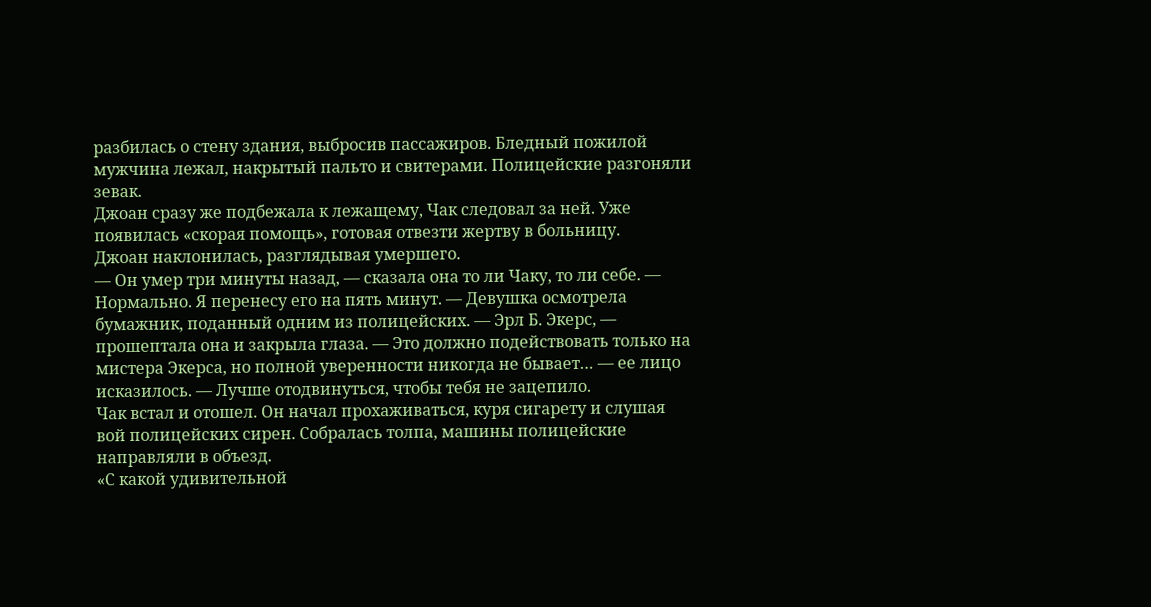разбилась о стену здания, выбросив пассажиров. Бледный пожилой мужчина лежал, накрытый пальто и свитерами. Полицейские разгоняли зевак.
Джоан сразу же подбежала к лежащему, Чак следовал за ней. Уже появилась «скорая помощь», готовая отвезти жертву в больницу.
Джоан наклонилась, разглядывая умершего.
— Он умер три минуты назад, — сказала она то ли Чаку, то ли себе. — Нормально. Я перенесу его на пять минут. — Девушка осмотрела бумажник, поданный одним из полицейских. — Эрл Б. Экерс, — прошептала она и закрыла глаза. — Это должно подействовать только на мистера Экерса, но полной уверенности никогда не бывает… — ее лицо исказилось. — Лучше отодвинуться, чтобы тебя не зацепило.
Чак встал и отошел. Он начал прохаживаться, куря сигарету и слушая вой полицейских сирен. Собралась толпа, машины полицейские направляли в объезд.
«С какой удивительной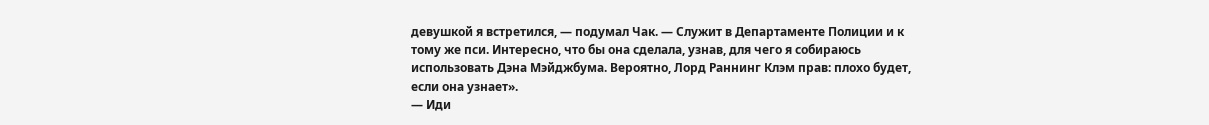девушкой я встретился, — подумал Чак. — Служит в Департаменте Полиции и к тому же пси. Интересно, что бы она сделала, узнав, для чего я собираюсь использовать Дэна Мэйджбума. Вероятно, Лорд Раннинг Клэм прав: плохо будет, если она узнает».
— Иди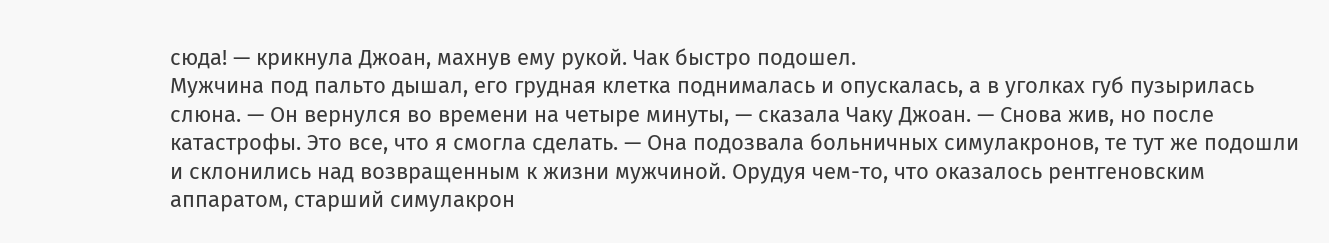сюда! — крикнула Джоан, махнув ему рукой. Чак быстро подошел.
Мужчина под пальто дышал, его грудная клетка поднималась и опускалась, а в уголках губ пузырилась слюна. — Он вернулся во времени на четыре минуты, — сказала Чаку Джоан. — Снова жив, но после катастрофы. Это все, что я смогла сделать. — Она подозвала больничных симулакронов, те тут же подошли и склонились над возвращенным к жизни мужчиной. Орудуя чем-то, что оказалось рентгеновским аппаратом, старший симулакрон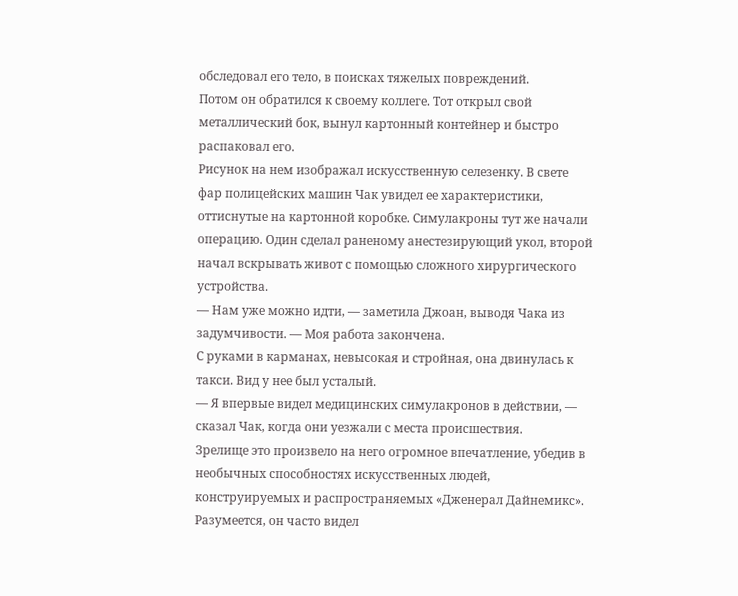обследовал его тело, в поисках тяжелых повреждений.
Потом он обратился к своему коллеге. Тот открыл свой металлический бок, вынул картонный контейнер и быстро распаковал его.
Рисунок на нем изображал искусственную селезенку. В свете фар полицейских машин Чак увидел ее характеристики, оттиснутые на картонной коробке. Симулакроны тут же начали операцию. Один сделал раненому анестезирующий укол, второй начал вскрывать живот с помощью сложного хирургического устройства.
— Нам уже можно идти, — заметила Джоан, выводя Чака из задумчивости. — Моя работа закончена.
С руками в карманах, невысокая и стройная, она двинулась к такси. Вид у нее был усталый.
— Я впервые видел медицинских симулакронов в действии, — сказал Чак, когда они уезжали с места происшествия.
Зрелище это произвело на него огромное впечатление, убедив в необычных способностях искусственных людей, конструируемых и распространяемых «Дженерал Дайнемикс». Разумеется, он часто видел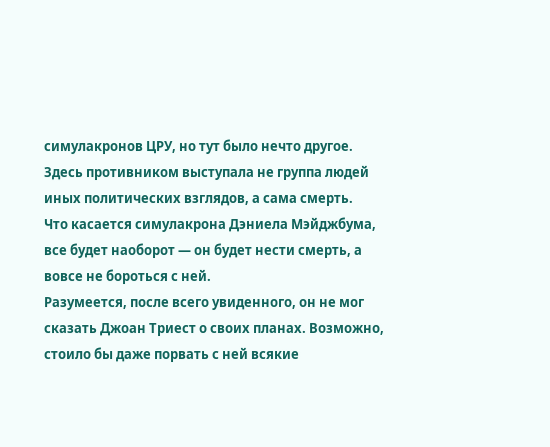симулакронов ЦРУ, но тут было нечто другое. Здесь противником выступала не группа людей иных политических взглядов, а сама смерть.
Что касается симулакрона Дэниела Мэйджбума, все будет наоборот — он будет нести смерть, а вовсе не бороться с ней.
Разумеется, после всего увиденного, он не мог сказать Джоан Триест о своих планах. Возможно, стоило бы даже порвать с ней всякие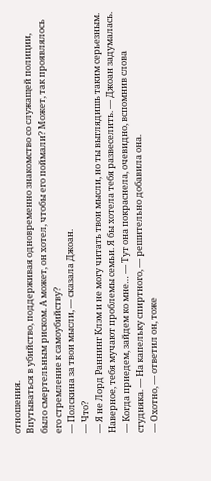отношения.
Впутываться в убийство, поддерживая одновременно знакомство со служащей полиции, было смертельным риском. А может, он хотел, чтобы его поймали? Может, так проявлялось его стремление к самоубийству?
— Полскина за твои мысли, — сказала Джоан.
— Что?
— Я не Лорд Раннинг Клэм и не могу читать твои мысли, но ты выглядишь таким серьезным. Наверное, тебя мучают проблемы семьи. Я бы хотела тебя развеселить. — Джоан задумалась. — Когда приедем, зайдем ко мне… — Тут она покраснела, очевидно, вспомнив слова студняка. — На капельку спиртного, — решительно добавила она.
— Охотно, — ответил он, тоже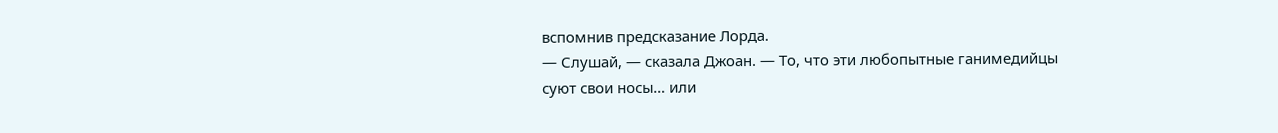вспомнив предсказание Лорда.
— Слушай, — сказала Джоан. — То, что эти любопытные ганимедийцы суют свои носы… или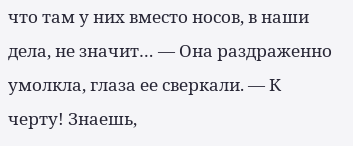что там у них вместо носов, в наши дела, не значит… — Она раздраженно умолкла, глаза ее сверкали. — К черту! Знаешь,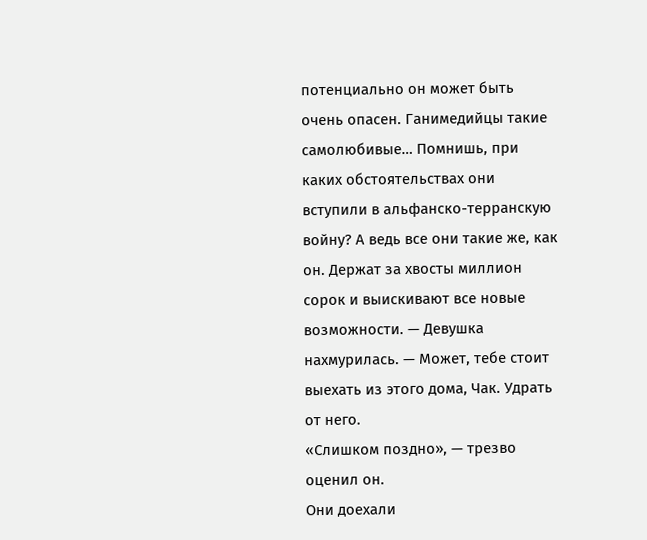потенциально он может быть очень опасен. Ганимедийцы такие самолюбивые… Помнишь, при каких обстоятельствах они вступили в альфанско-терранскую войну? А ведь все они такие же, как он. Держат за хвосты миллион сорок и выискивают все новые возможности. — Девушка нахмурилась. — Может, тебе стоит выехать из этого дома, Чак. Удрать от него.
«Слишком поздно», — трезво оценил он.
Они доехали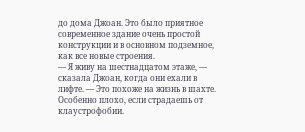до дома Джоан. Это было приятное современное здание очень простой конструкции и в основном подземное, как все новые строения.
— Я живу на шестнадцатом этаже, — сказала Джоан, когда они ехали в лифте. — Это похоже на жизнь в шахте. Особенно плохо, если страдаешь от клаустрофобии.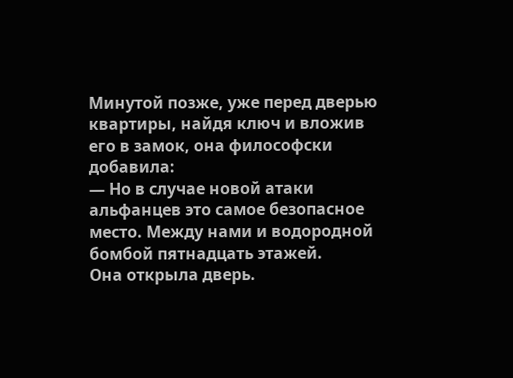Минутой позже, уже перед дверью квартиры, найдя ключ и вложив его в замок, она философски добавила:
— Но в случае новой атаки альфанцев это самое безопасное место. Между нами и водородной бомбой пятнадцать этажей.
Она открыла дверь.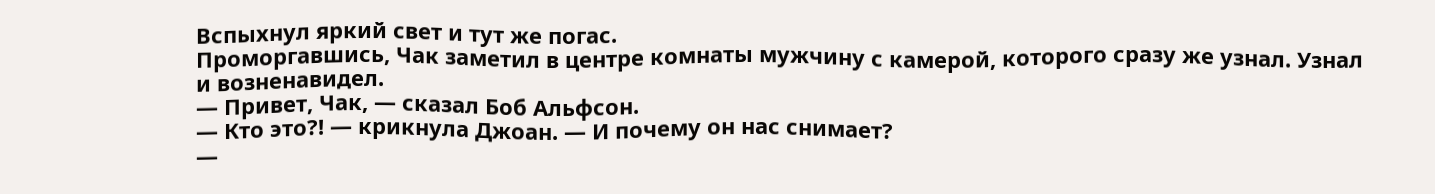Вспыхнул яркий свет и тут же погас.
Проморгавшись, Чак заметил в центре комнаты мужчину с камерой, которого сразу же узнал. Узнал и возненавидел.
— Привет, Чак, — сказал Боб Альфсон.
— Кто это?! — крикнула Джоан. — И почему он нас снимает?
—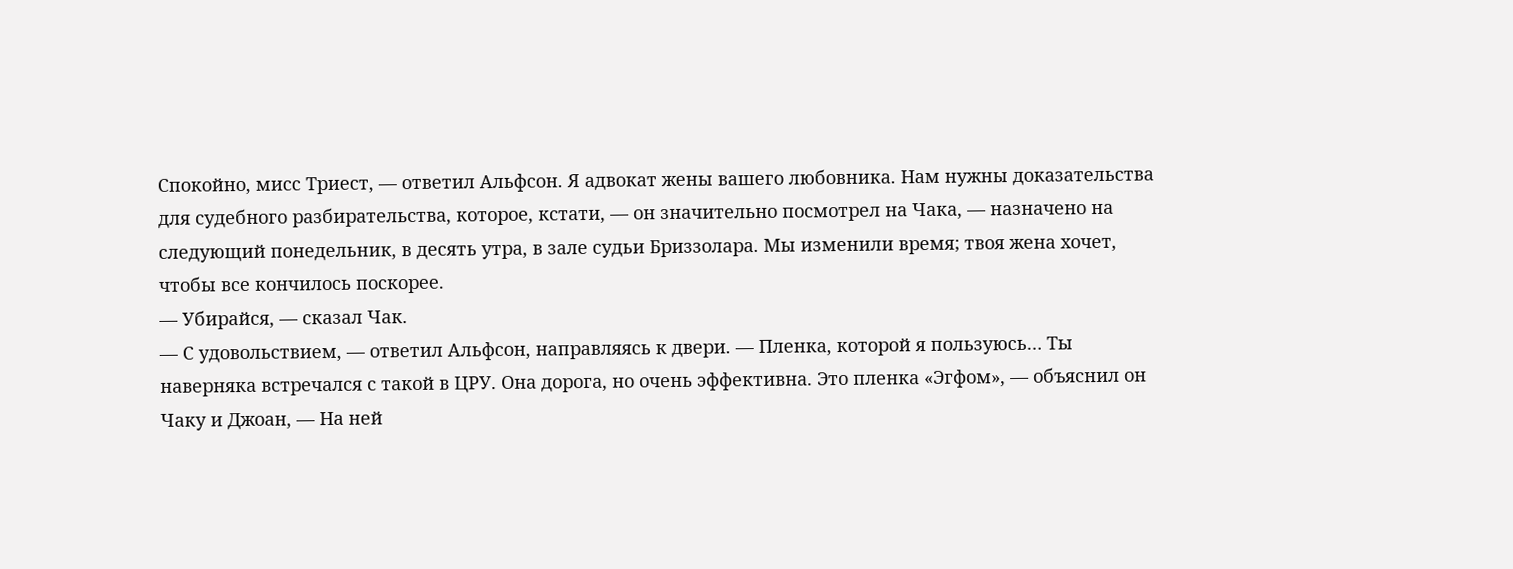Спокойно, мисс Триест, — ответил Альфсон. Я адвокат жены вашего любовника. Нам нужны доказательства для судебного разбирательства, которое, кстати, — он значительно посмотрел на Чака, — назначено на следующий понедельник, в десять утра, в зале судьи Бриззолара. Мы изменили время; твоя жена хочет, чтобы все кончилось поскорее.
— Убирайся, — сказал Чак.
— С удовольствием, — ответил Альфсон, направляясь к двери. — Пленка, которой я пользуюсь… Ты наверняка встречался с такой в ЦРУ. Она дорога, но очень эффективна. Это пленка «Эгфом», — объяснил он Чаку и Джоан, — На ней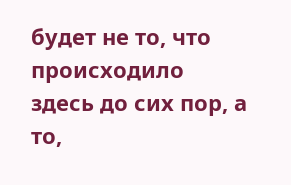будет не то, что происходило здесь до сих пор, а то,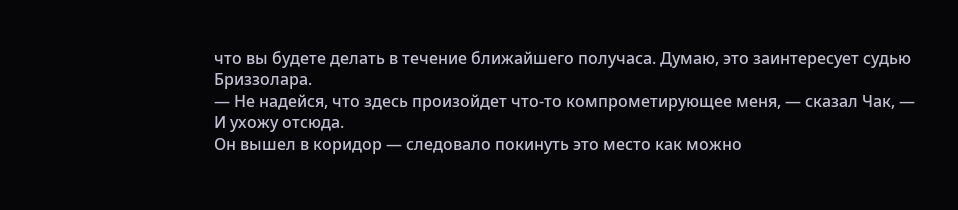что вы будете делать в течение ближайшего получаса. Думаю, это заинтересует судью Бриззолара.
— Не надейся, что здесь произойдет что-то компрометирующее меня, — сказал Чак, — И ухожу отсюда.
Он вышел в коридор — следовало покинуть это место как можно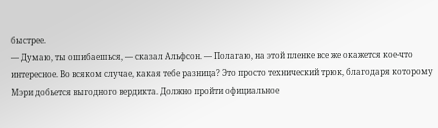быстрее.
— Думаю, ты ошибаешься, — сказал Альфсон. — Полагаю, на этой пленке все же окажется кое-что интересное. Во всяком случае, какая тебе разница? Это просто технический трюк, благодаря которому Мэри добьется выгодного вердикта. Должно пройти официальное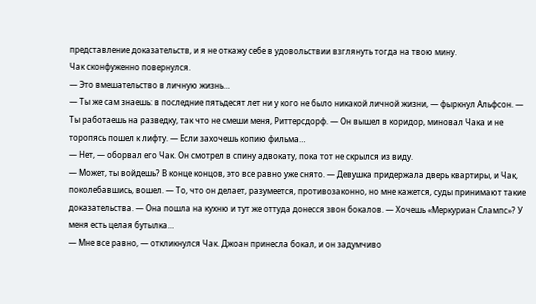представление доказательств, и я не откажу себе в удовольствии взглянуть тогда на твою мину.
Чак сконфуженно повернулся.
— Это вмешательство в личную жизнь…
— Ты же сам знаешь: в последние пятьдесят лет ни у кого не было никакой личной жизни, — фыркнул Альфсон. — Ты работаешь на разведку, так что не смеши меня, Риттерсдорф. — Он вышел в коридор, миновал Чака и не торопясь пошел к лифту. — Если захочешь копию фильма…
— Нет, — оборвал его Чак. Он смотрел в спину адвокату, пока тот не скрылся из виду.
— Может, ты войдешь? В конце концов, это все равно уже снято. — Девушка придержала дверь квартиры, и Чак, поколебавшись, вошел. — То, что он делает, разумеется, противозаконно, но мне кажется, суды принимают такие доказательства. — Она пошла на кухню и тут же оттуда донесся звон бокалов. — Хочешь «Меркуриан Слампс»? У меня есть целая бутылка…
— Мне все равно, — откликнулся Чак. Джоан принесла бокал, и он задумчиво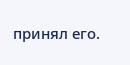принял его.